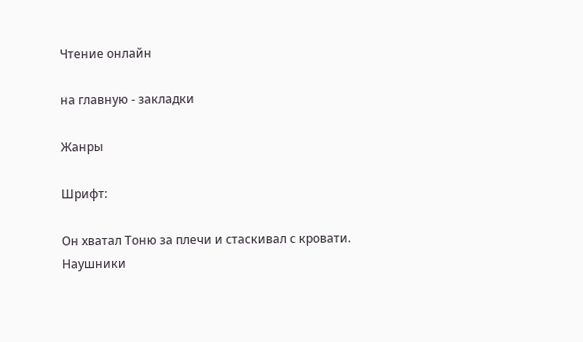Чтение онлайн

на главную - закладки

Жанры

Шрифт:

Он хватал Тоню за плечи и стаскивал с кровати. Наушники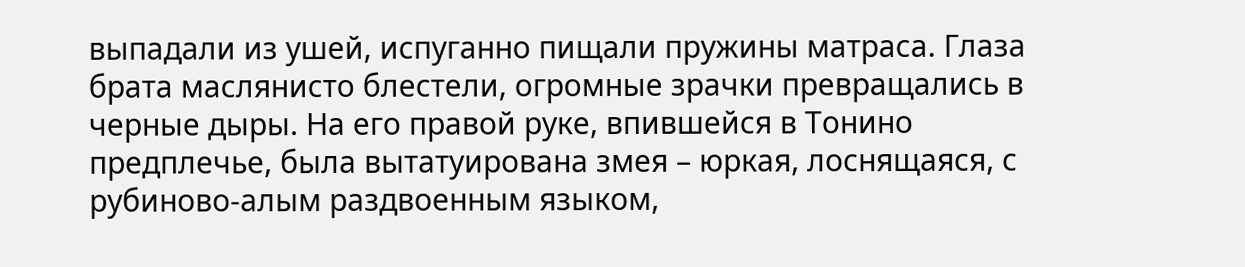выпадали из ушей, испуганно пищали пружины матраса. Глаза брата маслянисто блестели, огромные зрачки превращались в черные дыры. На его правой руке, впившейся в Тонино предплечье, была вытатуирована змея – юркая, лоснящаяся, с рубиново-алым раздвоенным языком,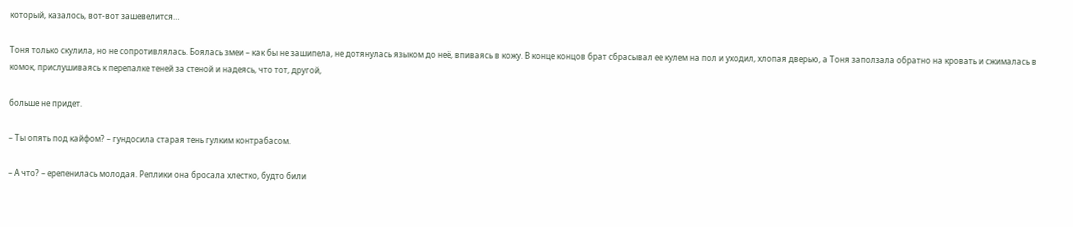который, казалось, вот-вот зашевелится…

Тоня только скулила, но не сопротивлялась. Боялась змеи – как бы не зашипела, не дотянулась языком до неё, впиваясь в кожу. В конце концов брат сбрасывал ее кулем на пол и уходил, хлопая дверью, а Тоня заползала обратно на кровать и сжималась в комок, прислушиваясь к перепалке теней за стеной и надеясь, что тот, другой,

больше не придет.

– Ты опять под кайфом? – гундосила старая тень гулким контрабасом.

– А что? – ерепенилась молодая. Реплики она бросала хлестко, будто били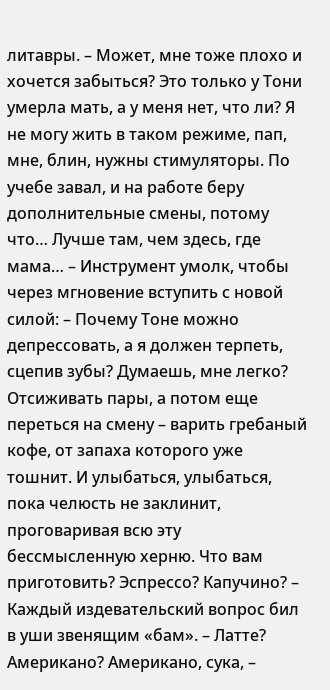литавры. – Может, мне тоже плохо и хочется забыться? Это только у Тони умерла мать, а у меня нет, что ли? Я не могу жить в таком режиме, пап, мне, блин, нужны стимуляторы. По учебе завал, и на работе беру дополнительные смены, потому что… Лучше там, чем здесь, где мама… – Инструмент умолк, чтобы через мгновение вступить с новой силой: – Почему Тоне можно депрессовать, а я должен терпеть, сцепив зубы? Думаешь, мне легко? Отсиживать пары, а потом еще переться на смену – варить гребаный кофе, от запаха которого уже тошнит. И улыбаться, улыбаться, пока челюсть не заклинит, проговаривая всю эту бессмысленную херню. Что вам приготовить? Эспрессо? Капучино? – Каждый издевательский вопрос бил в уши звенящим «бам». – Латте? Американо? Американо, сука, –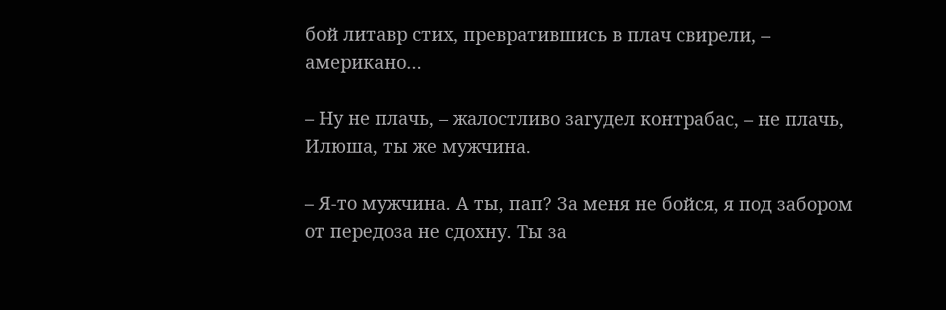бой литавр стих, превратившись в плач свирели, – американо…

– Ну не плачь, – жалостливо загудел контрабас, – не плачь, Илюша, ты же мужчина.

– Я-то мужчина. А ты, пап? За меня не бойся, я под забором от передоза не сдохну. Ты за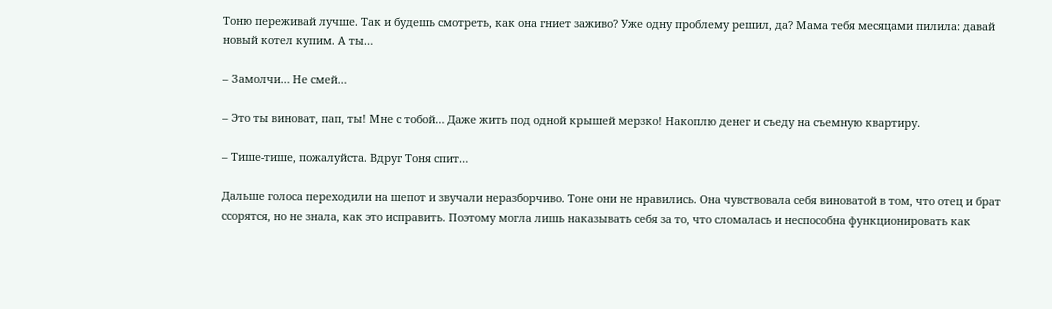Тоню переживай лучше. Так и будешь смотреть, как она гниет заживо? Уже одну проблему решил, да? Мама тебя месяцами пилила: давай новый котел купим. А ты…

– Замолчи… Не смей…

– Это ты виноват, пап, ты! Мне с тобой… Даже жить под одной крышей мерзко! Накоплю денег и съеду на съемную квартиру.

– Тише-тише, пожалуйста. Вдруг Тоня спит…

Дальше голоса переходили на шепот и звучали неразборчиво. Тоне они не нравились. Она чувствовала себя виноватой в том, что отец и брат ссорятся, но не знала, как это исправить. Поэтому могла лишь наказывать себя за то, что сломалась и неспособна функционировать как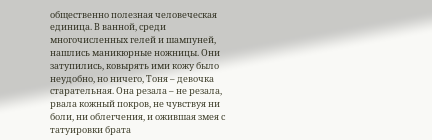общественно полезная человеческая единица. В ванной, среди многочисленных гелей и шампуней, нашлись маникюрные ножницы. Они затупились, ковырять ими кожу было неудобно, но ничего, Тоня – девочка старательная. Она резала – не резала, рвала кожный покров, не чувствуя ни боли, ни облегчения, и ожившая змея с татуировки брата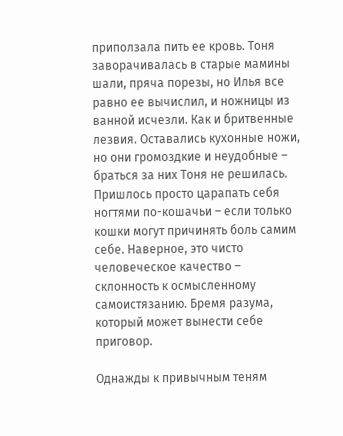приползала пить ее кровь. Тоня заворачивалась в старые мамины шали, пряча порезы, но Илья все равно ее вычислил, и ножницы из ванной исчезли. Как и бритвенные лезвия. Оставались кухонные ножи, но они громоздкие и неудобные – браться за них Тоня не решилась. Пришлось просто царапать себя ногтями по-кошачьи – если только кошки могут причинять боль самим себе. Наверное, это чисто человеческое качество – склонность к осмысленному самоистязанию. Бремя разума, который может вынести себе приговор.

Однажды к привычным теням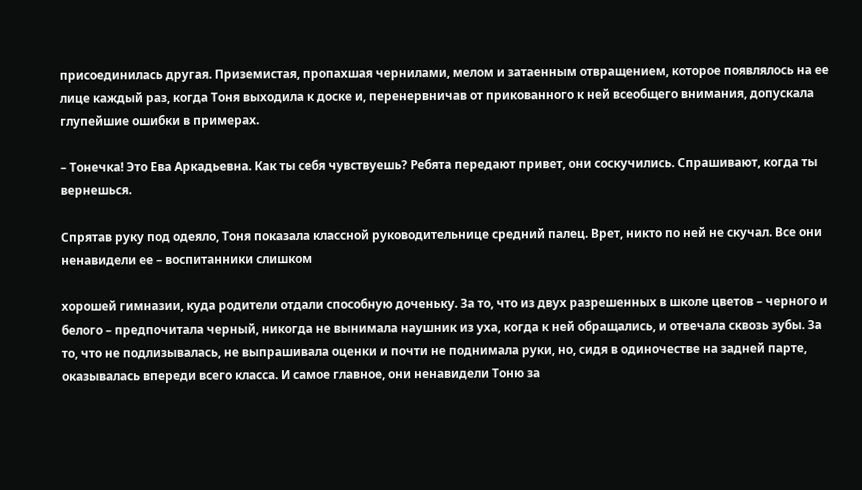присоединилась другая. Приземистая, пропахшая чернилами, мелом и затаенным отвращением, которое появлялось на ее лице каждый раз, когда Тоня выходила к доске и, перенервничав от прикованного к ней всеобщего внимания, допускала глупейшие ошибки в примерах.

– Тонечка! Это Ева Аркадьевна. Как ты себя чувствуешь? Ребята передают привет, они соскучились. Спрашивают, когда ты вернешься.

Спрятав руку под одеяло, Тоня показала классной руководительнице средний палец. Врет, никто по ней не скучал. Все они ненавидели ее – воспитанники слишком

хорошей гимназии, куда родители отдали способную доченьку. За то, что из двух разрешенных в школе цветов – черного и белого – предпочитала черный, никогда не вынимала наушник из уха, когда к ней обращались, и отвечала сквозь зубы. За то, что не подлизывалась, не выпрашивала оценки и почти не поднимала руки, но, сидя в одиночестве на задней парте, оказывалась впереди всего класса. И самое главное, они ненавидели Тоню за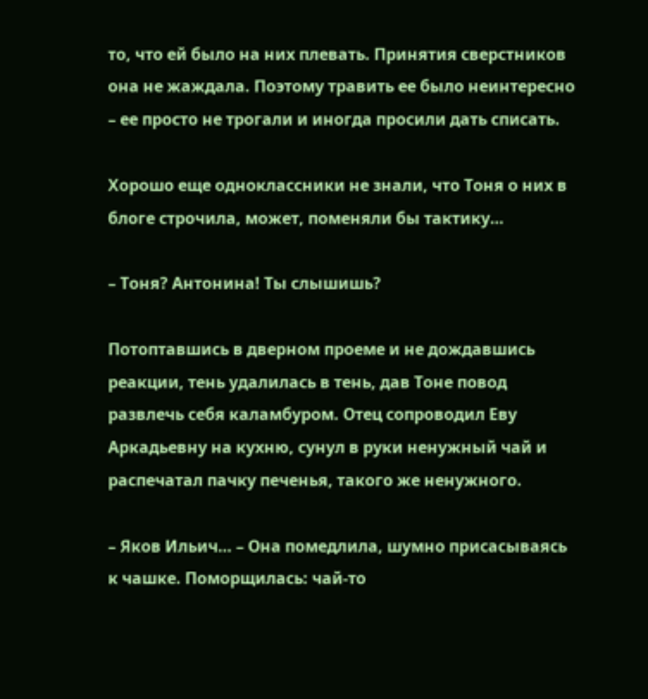то, что ей было на них плевать. Принятия сверстников она не жаждала. Поэтому травить ее было неинтересно – ее просто не трогали и иногда просили дать списать.

Хорошо еще одноклассники не знали, что Тоня о них в блоге строчила, может, поменяли бы тактику…

– Тоня? Антонина! Ты слышишь?

Потоптавшись в дверном проеме и не дождавшись реакции, тень удалилась в тень, дав Тоне повод развлечь себя каламбуром. Отец сопроводил Еву Аркадьевну на кухню, сунул в руки ненужный чай и распечатал пачку печенья, такого же ненужного.

– Яков Ильич… – Она помедлила, шумно присасываясь к чашке. Поморщилась: чай-то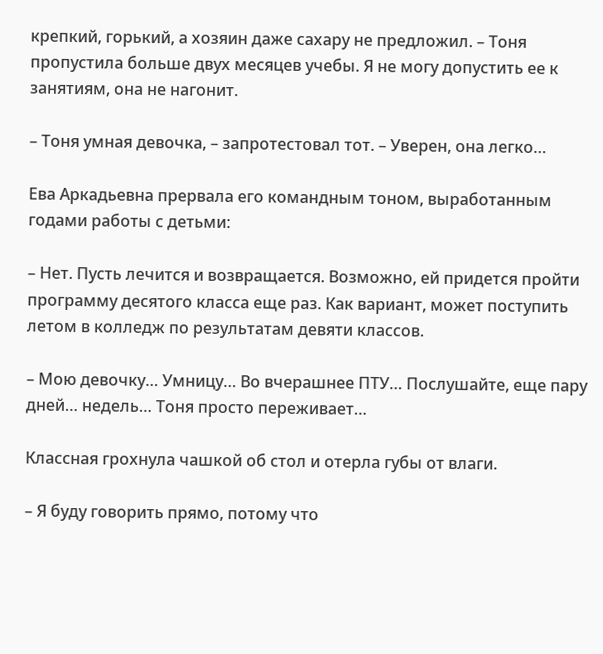крепкий, горький, а хозяин даже сахару не предложил. – Тоня пропустила больше двух месяцев учебы. Я не могу допустить ее к занятиям, она не нагонит.

– Тоня умная девочка, – запротестовал тот. – Уверен, она легко…

Ева Аркадьевна прервала его командным тоном, выработанным годами работы с детьми:

– Нет. Пусть лечится и возвращается. Возможно, ей придется пройти программу десятого класса еще раз. Как вариант, может поступить летом в колледж по результатам девяти классов.

– Мою девочку… Умницу… Во вчерашнее ПТУ… Послушайте, еще пару дней… недель… Тоня просто переживает…

Классная грохнула чашкой об стол и отерла губы от влаги.

– Я буду говорить прямо, потому что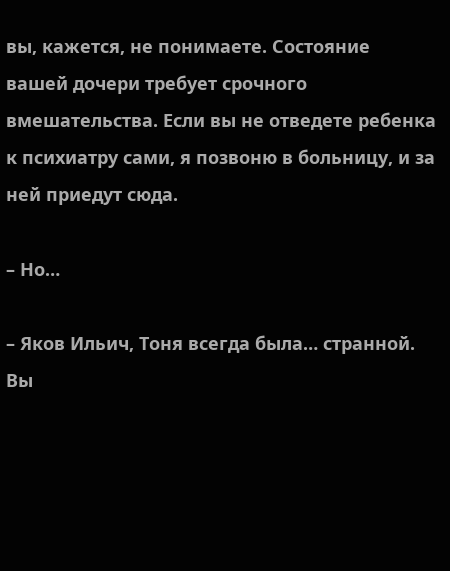вы, кажется, не понимаете. Состояние вашей дочери требует срочного вмешательства. Если вы не отведете ребенка к психиатру сами, я позвоню в больницу, и за ней приедут сюда.

– Но…

– Яков Ильич, Тоня всегда была… странной. Вы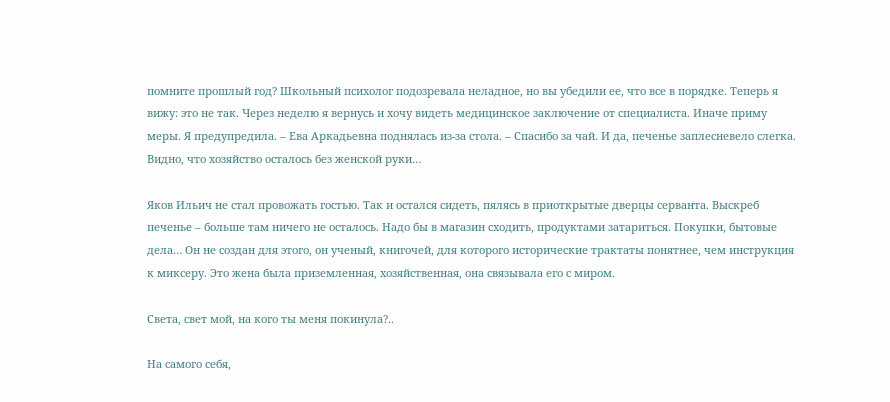помните прошлый год? Школьный психолог подозревала неладное, но вы убедили ее, что все в порядке. Теперь я вижу: это не так. Через неделю я вернусь и хочу видеть медицинское заключение от специалиста. Иначе приму меры. Я предупредила. – Ева Аркадьевна поднялась из-за стола. – Спасибо за чай. И да, печенье заплесневело слегка. Видно, что хозяйство осталось без женской руки…

Яков Ильич не стал провожать гостью. Так и остался сидеть, пялясь в приоткрытые дверцы серванта. Выскреб печенье – больше там ничего не осталось. Надо бы в магазин сходить, продуктами затариться. Покупки, бытовые дела… Он не создан для этого, он ученый, книгочей, для которого исторические трактаты понятнее, чем инструкция к миксеру. Это жена была приземленная, хозяйственная, она связывала его с миром.

Света, свет мой, на кого ты меня покинула?..

На самого себя,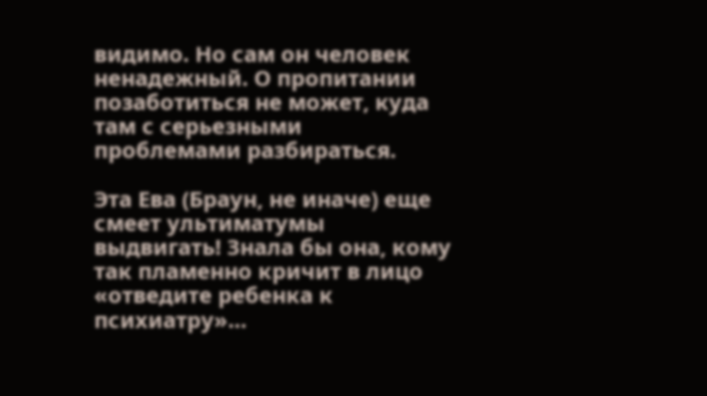видимо. Но сам он человек ненадежный. О пропитании позаботиться не может, куда там с серьезными проблемами разбираться.

Эта Ева (Браун, не иначе) еще смеет ультиматумы выдвигать! Знала бы она, кому так пламенно кричит в лицо «отведите ребенка к психиатру»…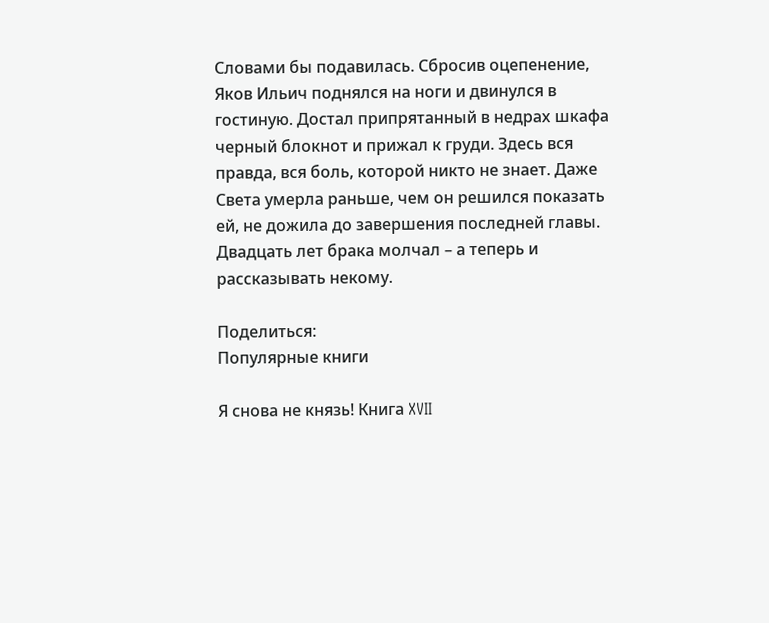Словами бы подавилась. Сбросив оцепенение, Яков Ильич поднялся на ноги и двинулся в гостиную. Достал припрятанный в недрах шкафа черный блокнот и прижал к груди. Здесь вся правда, вся боль, которой никто не знает. Даже Света умерла раньше, чем он решился показать ей, не дожила до завершения последней главы. Двадцать лет брака молчал – а теперь и рассказывать некому.

Поделиться:
Популярные книги

Я снова не князь! Книга XVII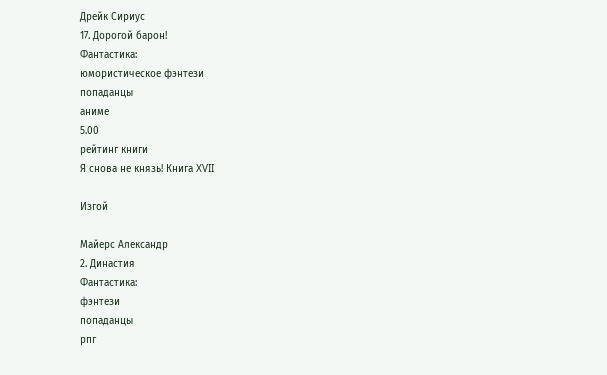Дрейк Сириус
17. Дорогой барон!
Фантастика:
юмористическое фэнтези
попаданцы
аниме
5.00
рейтинг книги
Я снова не князь! Книга XVII

Изгой

Майерс Александр
2. Династия
Фантастика:
фэнтези
попаданцы
рпг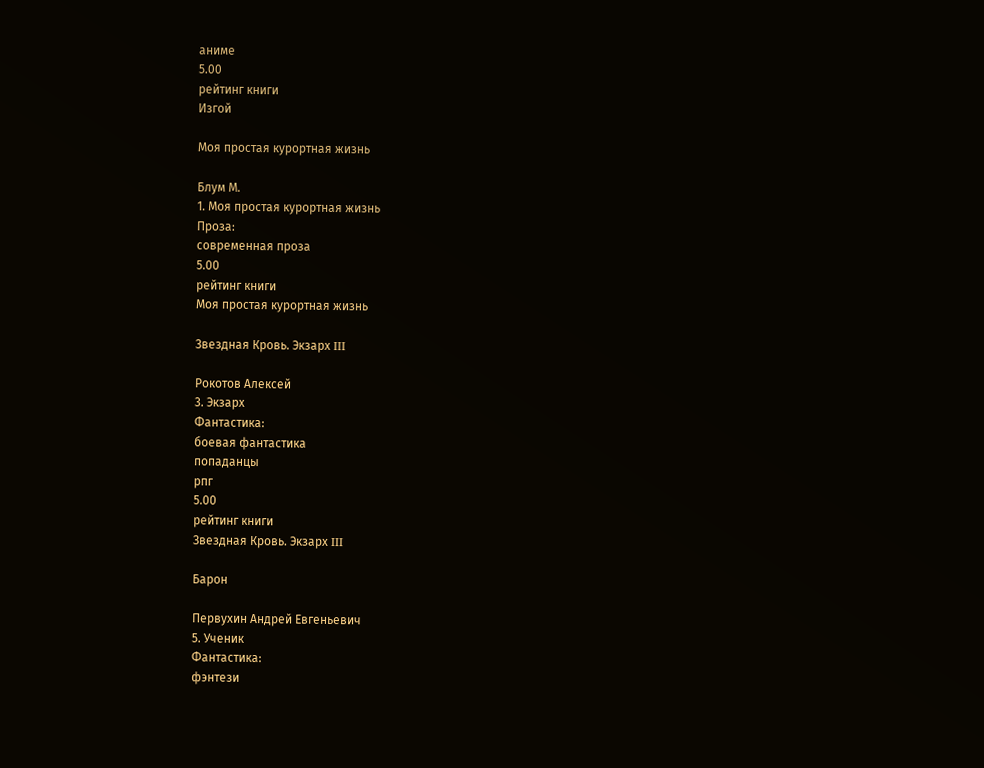аниме
5.00
рейтинг книги
Изгой

Моя простая курортная жизнь

Блум М.
1. Моя простая курортная жизнь
Проза:
современная проза
5.00
рейтинг книги
Моя простая курортная жизнь

Звездная Кровь. Экзарх III

Рокотов Алексей
3. Экзарх
Фантастика:
боевая фантастика
попаданцы
рпг
5.00
рейтинг книги
Звездная Кровь. Экзарх III

Барон

Первухин Андрей Евгеньевич
5. Ученик
Фантастика:
фэнтези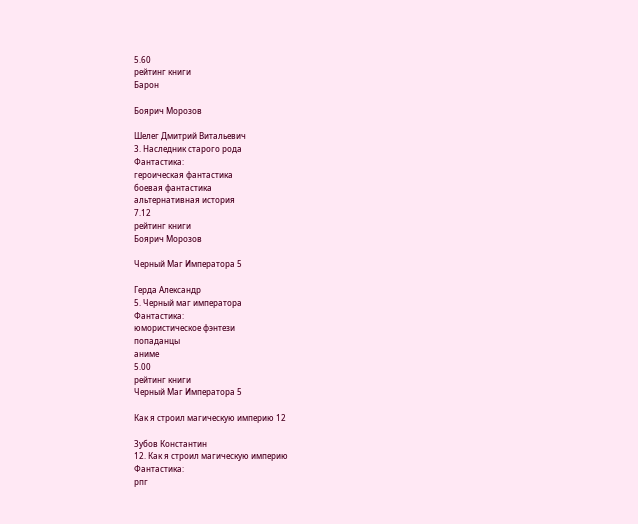5.60
рейтинг книги
Барон

Боярич Морозов

Шелег Дмитрий Витальевич
3. Наследник старого рода
Фантастика:
героическая фантастика
боевая фантастика
альтернативная история
7.12
рейтинг книги
Боярич Морозов

Черный Маг Императора 5

Герда Александр
5. Черный маг императора
Фантастика:
юмористическое фэнтези
попаданцы
аниме
5.00
рейтинг книги
Черный Маг Императора 5

Как я строил магическую империю 12

Зубов Константин
12. Как я строил магическую империю
Фантастика:
рпг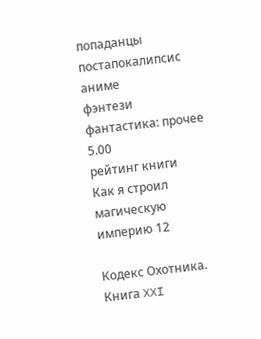попаданцы
постапокалипсис
аниме
фэнтези
фантастика: прочее
5.00
рейтинг книги
Как я строил магическую империю 12

Кодекс Охотника. Книга XXI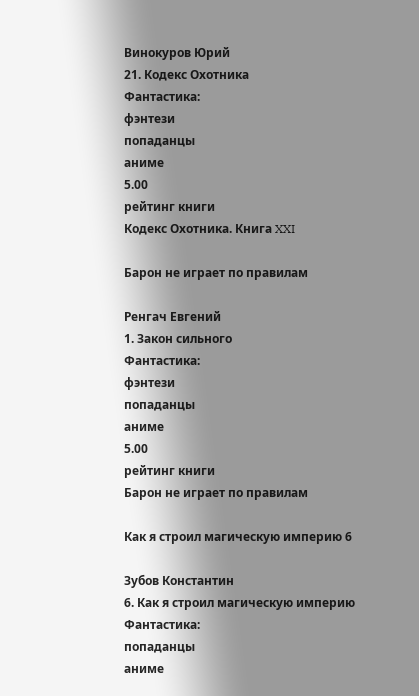Винокуров Юрий
21. Кодекс Охотника
Фантастика:
фэнтези
попаданцы
аниме
5.00
рейтинг книги
Кодекс Охотника. Книга XXI

Барон не играет по правилам

Ренгач Евгений
1. Закон сильного
Фантастика:
фэнтези
попаданцы
аниме
5.00
рейтинг книги
Барон не играет по правилам

Как я строил магическую империю 6

Зубов Константин
6. Как я строил магическую империю
Фантастика:
попаданцы
аниме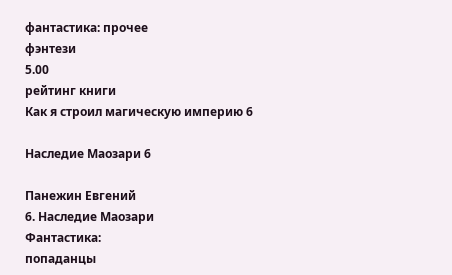фантастика: прочее
фэнтези
5.00
рейтинг книги
Как я строил магическую империю 6

Наследие Маозари 6

Панежин Евгений
6. Наследие Маозари
Фантастика:
попаданцы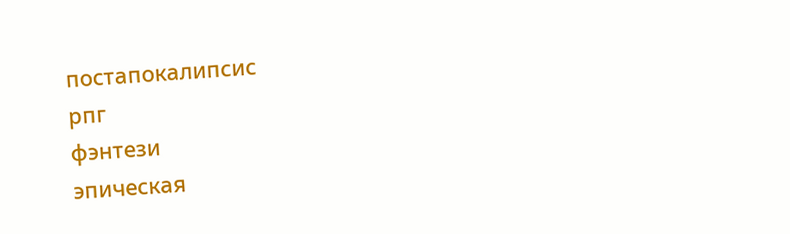постапокалипсис
рпг
фэнтези
эпическая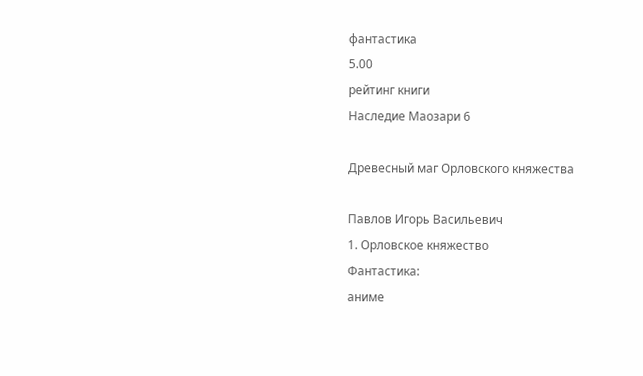фантастика
5.00
рейтинг книги
Наследие Маозари 6

Древесный маг Орловского княжества

Павлов Игорь Васильевич
1. Орловское княжество
Фантастика:
аниме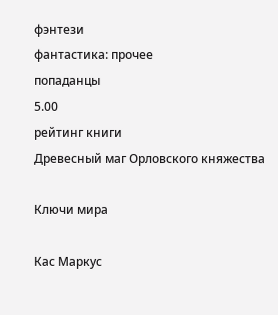фэнтези
фантастика: прочее
попаданцы
5.00
рейтинг книги
Древесный маг Орловского княжества

Ключи мира

Кас Маркус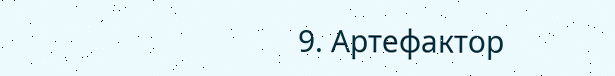9. Артефактор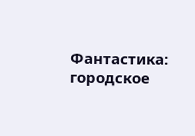Фантастика:
городское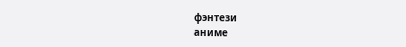фэнтези
аниме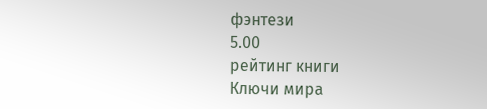фэнтези
5.00
рейтинг книги
Ключи мира